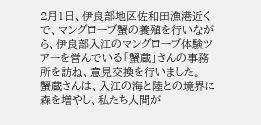2月1日、伊良部地区佐和田漁港近くで、マングローブ蟹の養殖を行いながら、伊良部入江のマングローブ体験ツアーを営んでいる「蟹蔵」さんの事務所を訪ね、意見交換を行いました。
蟹蔵さんは、入江の海と陸との境界に森を増やし、私たち人間が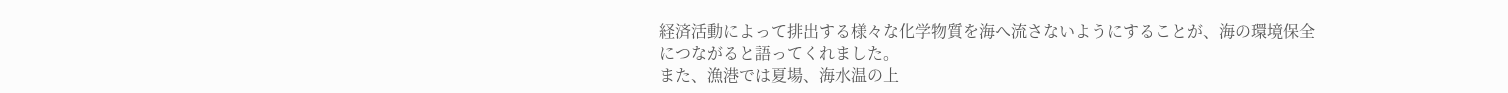経済活動によって排出する様々な化学物質を海へ流さないようにすることが、海の環境保全につながると語ってくれました。
また、漁港では夏場、海水温の上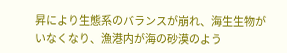昇により生態系のバランスが崩れ、海生生物がいなくなり、漁港内が海の砂漠のよう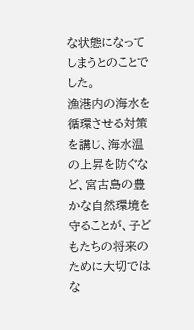な状態になってしまうとのことでした。
漁港内の海水を循環させる対策を講じ、海水温の上昇を防ぐなど、宮古島の豊かな自然環境を守ることが、子どもたちの将来のために大切ではな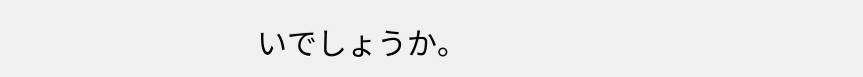いでしょうか。